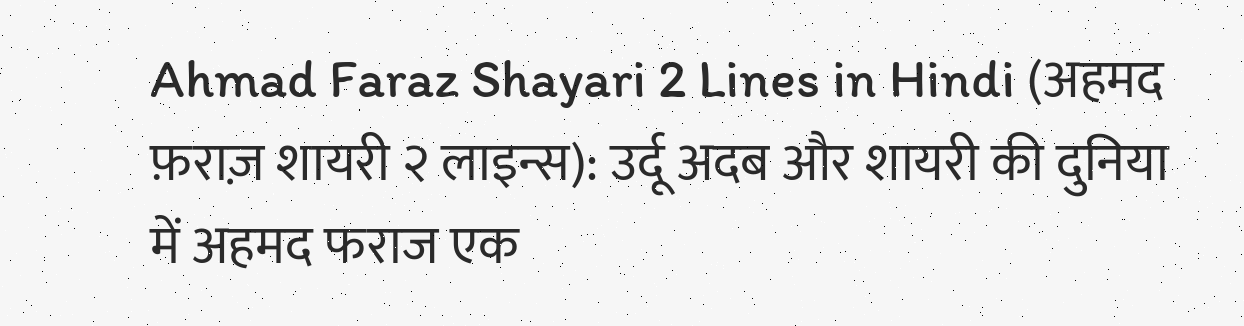Ahmad Faraz Shayari 2 Lines in Hindi (अहमद फ़राज़ शायरी २ लाइन्स): उर्दू अदब और शायरी की दुनिया में अहमद फराज एक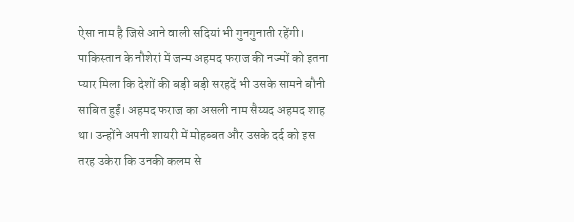ऐसा नाम है जिसे आने वाली सदियां भी गुनगुनाती रहेंगी। पाकिस्तान के नौशेरां में जन्म अहमद फराज की नज्मों को इतना प्यार मिला कि देशों की बड़ी बड़ी सरहदें भी उसके सामने बौनी साबित हुईं। अहमद फराज का असली नाम सैय्यद अहमद शाह था। उन्होंने अपनी शायरी में मोहब्बत और उसके दर्द को इस तरह उकेरा कि उनकी कलम से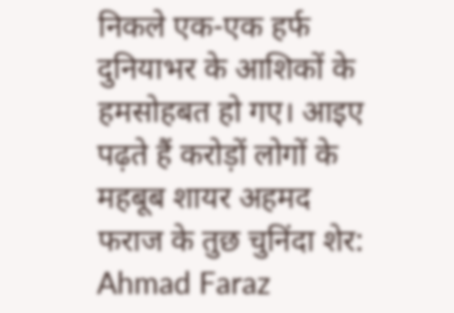निकले एक-एक हर्फ दुनियाभर के आशिकों के हमसोहबत हो गए। आइए पढ़ते हैं करोड़ों लोगों के महबूब शायर अहमद फराज के तुछ चुनिंदा शेर:
Ahmad Faraz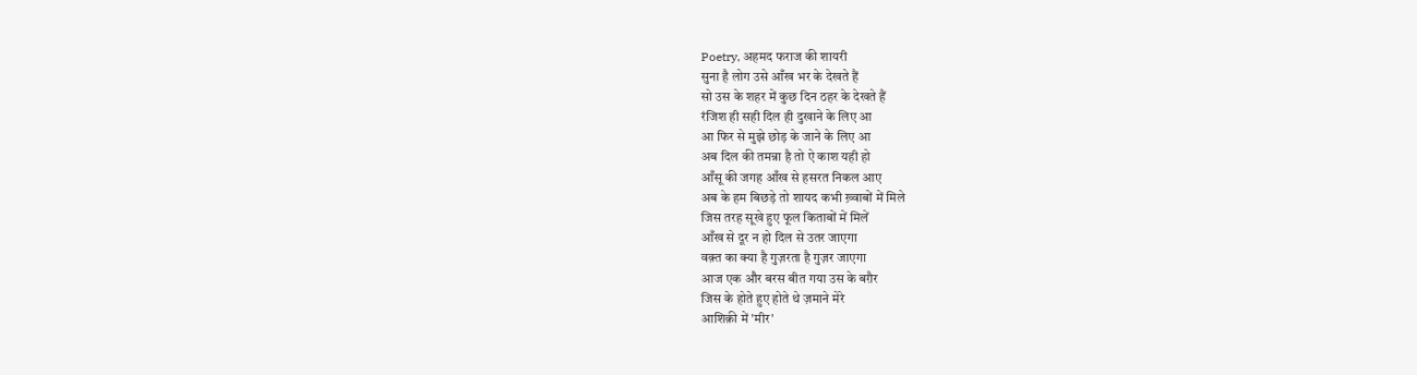Poetry, अहमद फराज की शायरी
सुना है लोग उसे आँख भर के देखते हैं
सो उस के शहर में कुछ दिन ठहर के देखते हैं
रंजिश ही सही दिल ही दुखाने के लिए आ
आ फिर से मुझे छोड़ के जाने के लिए आ
अब दिल की तमन्ना है तो ऐ काश यही हो
आँसू की जगह आँख से हसरत निकल आए
अब के हम बिछड़े तो शायद कभी ख़्वाबों में मिले
जिस तरह सूखे हुए फूल किताबों में मिलें
आँख से दूर न हो दिल से उतर जाएगा
वक़्त का क्या है गुज़रता है गुज़र जाएगा
आज एक और बरस बीत गया उस के बग़ैर
जिस के होते हुए होते थे ज़माने मेरे
आशिक़ी में 'मीर'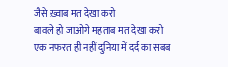जैसे ख़्वाब मत देखा करो
बावले हो जाओगे महताब मत देखा करो
एक नफरत ही नहीं दुनिया में दर्द का सबब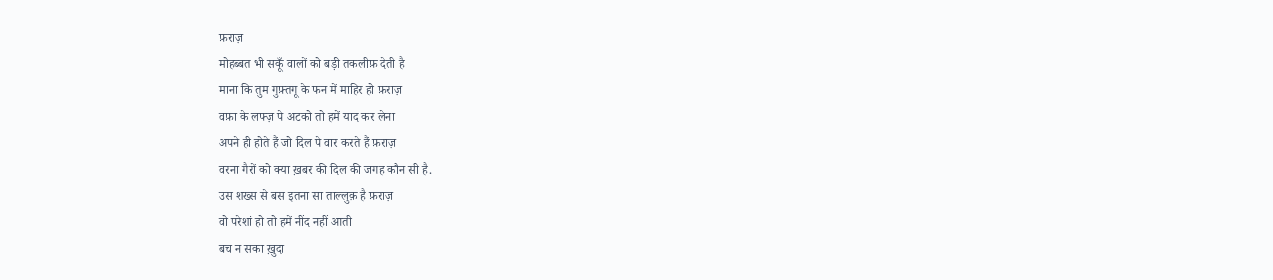फ़राज़
मोहब्बत भी सकूँ वालों को बड़ी तकलीफ़ देती है
माना कि तुम गुफ़्तगू के फन में माहिर हो फ़राज़
वफ़ा के लफ्ज़ पे अटको तो हमें याद कर लेना
अपने ही होते हैं जो दिल पे वार करते हैं फ़राज़
वरना गैरों को क्या ख़बर की दिल की जगह कौन सी है.
उस शख्स से बस इतना सा ताल्लुक़ है फ़राज़
वो परेशां हो तो हमें नींद नहीं आती
बच न सका ख़ुदा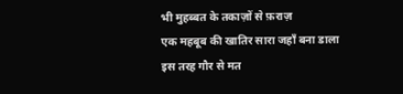भी मुहब्बत के तकाज़ों से फ़राज़
एक महबूब की खातिर सारा जहाँ बना डाला
इस तरह गौर से मत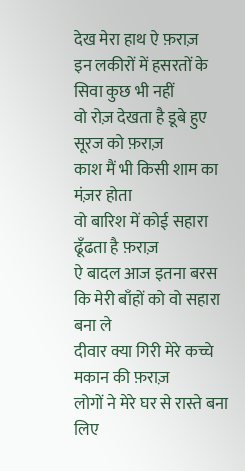देख मेरा हाथ ऐ फ़राज़
इन लकीरों में हसरतों के सिवा कुछ भी नहीं
वो रोज़ देखता है डूबे हुए सूरज को फ़राज़
काश मैं भी किसी शाम का मंज़र होता
वो बारिश में कोई सहारा ढूँढता है फ़राज़
ऐ बादल आज इतना बरस कि मेरी बाँहों को वो सहारा बना ले
दीवार क्या गिरी मेरे कच्चे मकान की फ़राज़
लोगों ने मेरे घर से रास्ते बना लिए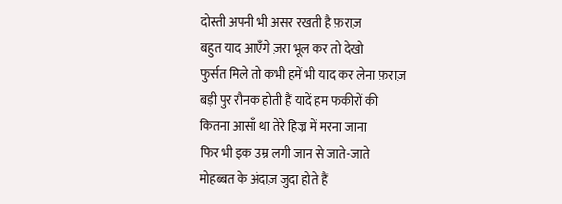दोस्ती अपनी भी असर रखती है फ़राज़
बहुत याद आएँगे ज़रा भूल कर तो देखो
फुर्सत मिले तो कभी हमें भी याद कर लेना फ़राज़
बड़ी पुर रौनक होती हैं यादें हम फकीरों की
कितना आसाँ था तेरे हिज्र में मरना जाना
फिर भी इक उम्र लगी जान से जाते-जाते
मोहब्बत के अंदाज़ जुदा होते हैं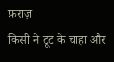फ़राज़
किसी ने टूट के चाहा और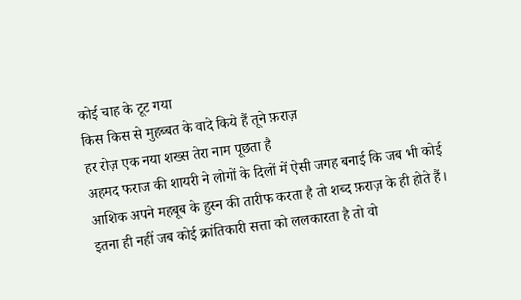कोई चाह के टूट गया
किस किस से मुहब्बत के वादे किये हैं तूने फ़राज़
हर रोज़ एक नया शख्स तेरा नाम पूछता है
अहमद फराज की शायरी ने लोगों के दिलों में ऐसी जगह बनाई कि जब भी कोई आशिक अपने महबूब के हुस्न की तारीफ करता है तो शब्द फ़राज़ के ही होते हैं। इतना ही नहीं जब कोई क्रांतिकारी सत्ता को ललकारता है तो वो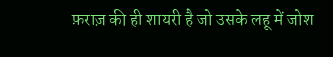फ़राज़ की ही शायरी है जो उसके लहू में जोश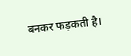बनकर फड़कती है।